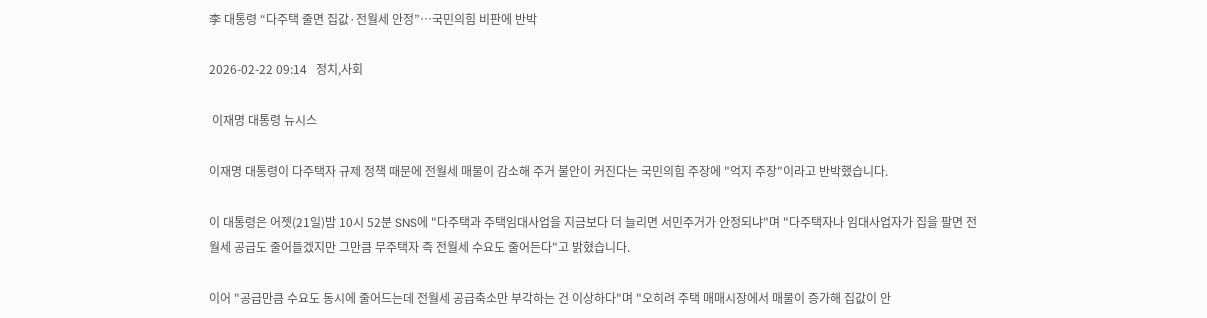李 대통령 “다주택 줄면 집값·전월세 안정”…국민의힘 비판에 반박

2026-02-22 09:14   정치,사회

 이재명 대통령 뉴시스

이재명 대통령이 다주택자 규제 정책 때문에 전월세 매물이 감소해 주거 불안이 커진다는 국민의힘 주장에 "억지 주장"이라고 반박했습니다.

이 대통령은 어젯(21일)밤 10시 52분 SNS에 "다주택과 주택임대사업을 지금보다 더 늘리면 서민주거가 안정되냐"며 "다주택자나 임대사업자가 집을 팔면 전월세 공급도 줄어들겠지만 그만큼 무주택자 즉 전월세 수요도 줄어든다"고 밝혔습니다.

이어 "공급만큼 수요도 동시에 줄어드는데 전월세 공급축소만 부각하는 건 이상하다"며 "오히려 주택 매매시장에서 매물이 증가해 집값이 안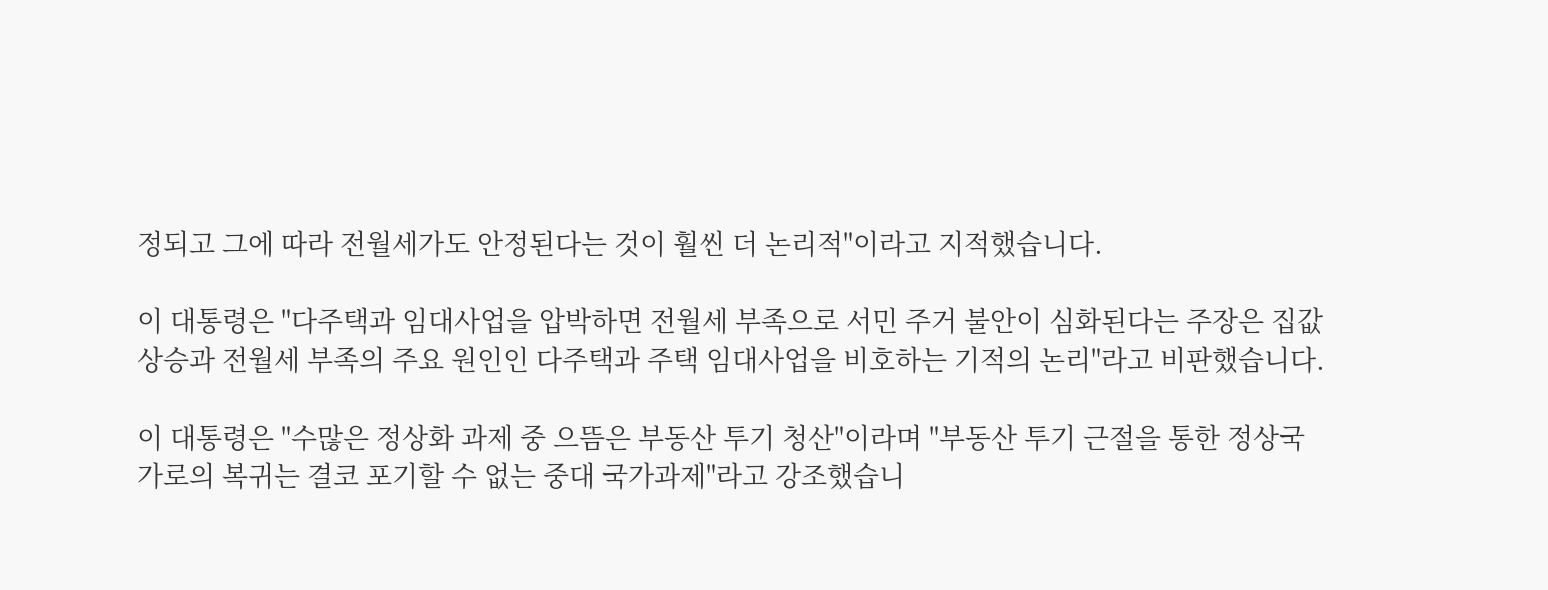정되고 그에 따라 전월세가도 안정된다는 것이 훨씬 더 논리적"이라고 지적했습니다.

이 대통령은 "다주택과 임대사업을 압박하면 전월세 부족으로 서민 주거 불안이 심화된다는 주장은 집값 상승과 전월세 부족의 주요 원인인 다주택과 주택 임대사업을 비호하는 기적의 논리"라고 비판했습니다.

이 대통령은 "수많은 정상화 과제 중 으뜸은 부동산 투기 청산"이라며 "부동산 투기 근절을 통한 정상국가로의 복귀는 결코 포기할 수 없는 중대 국가과제"라고 강조했습니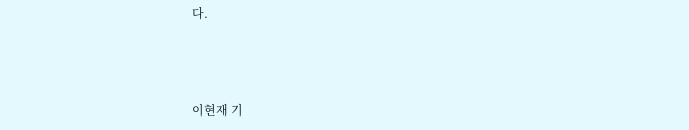다.



이현재 기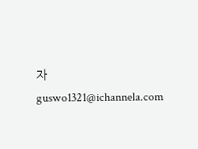자 guswo1321@ichannela.com